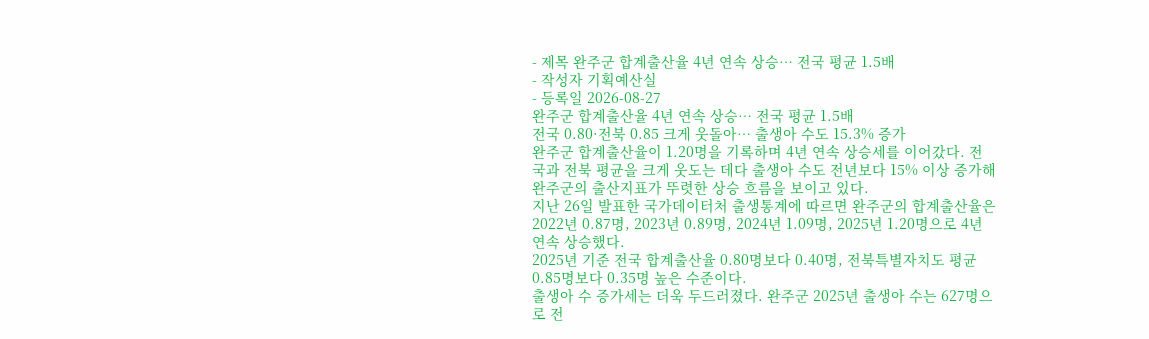- 제목 완주군 합계출산율 4년 연속 상승… 전국 평균 1.5배
- 작성자 기획예산실
- 등록일 2026-08-27
완주군 합계출산율 4년 연속 상승… 전국 평균 1.5배
전국 0.80·전북 0.85 크게 웃돌아… 출생아 수도 15.3% 증가
완주군 합계출산율이 1.20명을 기록하며 4년 연속 상승세를 이어갔다. 전국과 전북 평균을 크게 웃도는 데다 출생아 수도 전년보다 15% 이상 증가해 완주군의 출산지표가 뚜렷한 상승 흐름을 보이고 있다.
지난 26일 발표한 국가데이터처 출생통계에 따르면 완주군의 합계출산율은 2022년 0.87명, 2023년 0.89명, 2024년 1.09명, 2025년 1.20명으로 4년 연속 상승했다.
2025년 기준 전국 합계출산율 0.80명보다 0.40명, 전북특별자치도 평균 0.85명보다 0.35명 높은 수준이다.
출생아 수 증가세는 더욱 두드러졌다. 완주군 2025년 출생아 수는 627명으로 전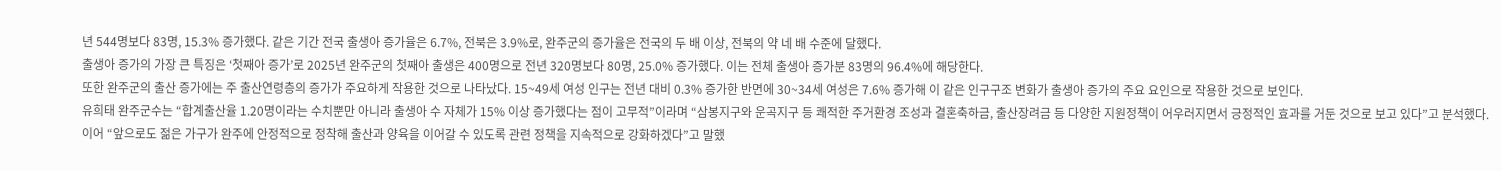년 544명보다 83명, 15.3% 증가했다. 같은 기간 전국 출생아 증가율은 6.7%, 전북은 3.9%로, 완주군의 증가율은 전국의 두 배 이상, 전북의 약 네 배 수준에 달했다.
출생아 증가의 가장 큰 특징은 ‘첫째아 증가’로 2025년 완주군의 첫째아 출생은 400명으로 전년 320명보다 80명, 25.0% 증가했다. 이는 전체 출생아 증가분 83명의 96.4%에 해당한다.
또한 완주군의 출산 증가에는 주 출산연령층의 증가가 주요하게 작용한 것으로 나타났다. 15~49세 여성 인구는 전년 대비 0.3% 증가한 반면에 30~34세 여성은 7.6% 증가해 이 같은 인구구조 변화가 출생아 증가의 주요 요인으로 작용한 것으로 보인다.
유희태 완주군수는 “합계출산율 1.20명이라는 수치뿐만 아니라 출생아 수 자체가 15% 이상 증가했다는 점이 고무적”이라며 “삼봉지구와 운곡지구 등 쾌적한 주거환경 조성과 결혼축하금, 출산장려금 등 다양한 지원정책이 어우러지면서 긍정적인 효과를 거둔 것으로 보고 있다”고 분석했다. 이어 “앞으로도 젊은 가구가 완주에 안정적으로 정착해 출산과 양육을 이어갈 수 있도록 관련 정책을 지속적으로 강화하겠다”고 말했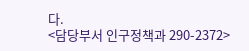다.
<담당부서 인구정책과 290-2372>